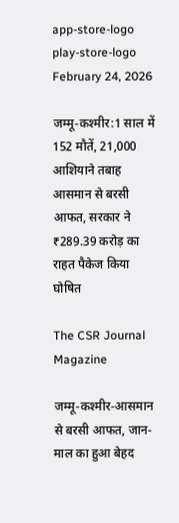app-store-logo
play-store-logo
February 24, 2026

जम्मू-कश्मीर:1 साल में 152 मौतें, 21,000 आशियाने तबाह आसमान से बरसी आफत, सरकार ने ₹289.39 करोड़ का राहत पैकेज किया घोषित

The CSR Journal Magazine

जम्मू-कश्मीर-आसमान से बरसी आफत, जान-माल का हुआ बेहद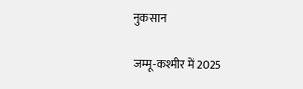नुकसान

जम्मू-कश्मीर में 2025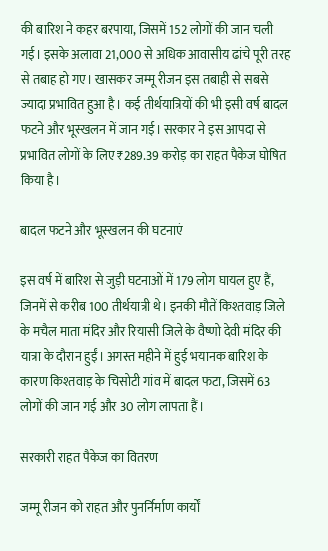की बारिश ने कहर बरपाया, जिसमें 152 लोगों की जान चली गई। इसके अलावा 21,000 से अधिक आवासीय ढांचे पूरी तरह से तबाह हो गए। खासकर जम्मू रीजन इस तबाही से सबसे ज्यादा प्रभावित हुआ है। कई तीर्थयात्रियों की भी इसी वर्ष बादल फटने और भूस्खलन में जान गई। सरकार ने इस आपदा से प्रभावित लोगों के लिए ₹289.39 करोड़ का राहत पैकेज घोषित किया है।

बादल फटने और भूस्खलन की घटनाएं

इस वर्ष में बारिश से जुड़ी घटनाओं में 179 लोग घायल हुए हैं, जिनमें से करीब 100 तीर्थयात्री थे। इनकी मौतें किश्तवाड़ जिले के मचैल माता मंदिर और रियासी जिले के वैष्णो देवी मंदिर की यात्रा के दौरान हुईं। अगस्त महीने में हुई भयानक बारिश के कारण किश्तवाड़ के चिसोटी गांव में बादल फटा, जिसमें 63 लोगों की जान गई और 30 लोग लापता हैं।

सरकारी राहत पैकेज का वितरण

जम्मू रीजन को राहत और पुनर्निर्माण कार्यों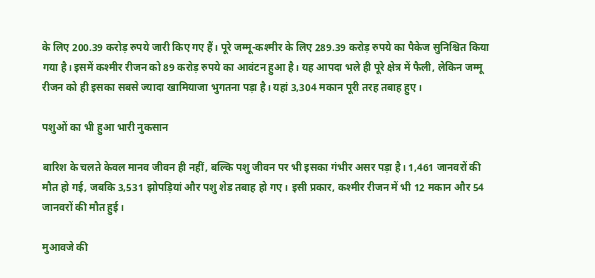के लिए 200.39 करोड़ रुपये जारी किए गए हैं। पूरे जम्मू-कश्मीर के लिए 289.39 करोड़ रुपये का पैकेज सुनिश्चित किया गया है। इसमें कश्मीर रीजन को 89 करोड़ रुपये का आवंटन हुआ है। यह आपदा भले ही पूरे क्षेत्र में फैली, लेकिन जम्मू रीजन को ही इसका सबसे ज्यादा खामियाजा भुगतना पड़ा है। यहां 3,304 मकान पूरी तरह तबाह हुए।

पशुओं का भी हुआ भारी नुकसान

बारिश के चलते केवल मानव जीवन ही नहीं, बल्कि पशु जीवन पर भी इसका गंभीर असर पड़ा है। 1,461 जानवरों की मौत हो गई, जबकि 3,531 झोपड़ियां और पशु शेड तबाह हो गए। इसी प्रकार, कश्मीर रीजन में भी 12 मकान और 54 जानवरों की मौत हुई।

मुआवजे की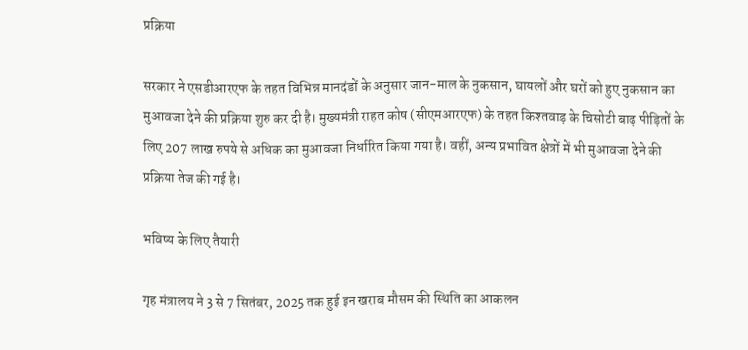प्रक्रिया

सरकार ने एसडीआरएफ के तहत विभिन्न मानदंडों के अनुसार जान-माल के नुकसान, घायलों और घरों को हुए नुकसान का मुआवजा देने की प्रक्रिया शुरु कर दी है। मुख्यमंत्री राहत कोष (सीएमआरएफ) के तहत किश्तवाड़ के चिसोटी बाढ़ पीड़ितों के लिए 207 लाख रुपये से अधिक का मुआवजा निर्धारित किया गया है। वहीं, अन्य प्रभावित क्षेत्रों में भी मुआवजा देने की प्रक्रिया तेज की गई है।

भविष्य के लिए तैयारी

गृह मंत्रालय ने 3 से 7 सितंबर, 2025 तक हुई इन खराब मौसम की स्थिति का आकलन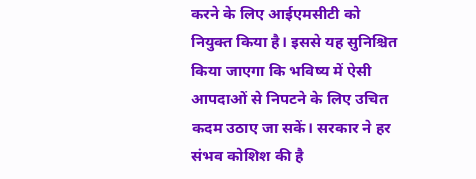करने के लिए आईएमसीटी को नियुक्त किया है। इससे यह सुनिश्चित किया जाएगा कि भविष्य में ऐसी आपदाओं से निपटने के लिए उचित कदम उठाए जा सकें। सरकार ने हर संभव कोशिश की है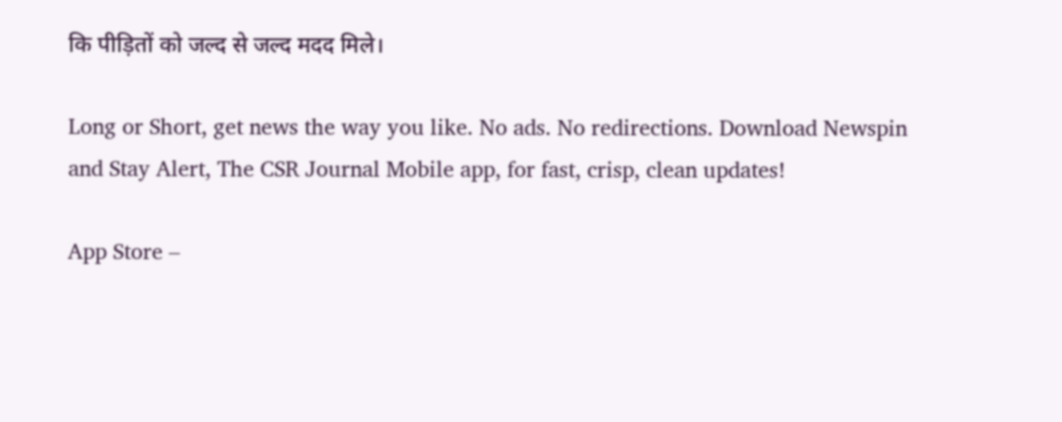कि पीड़ितों को जल्द से जल्द मदद मिले।

Long or Short, get news the way you like. No ads. No redirections. Download Newspin and Stay Alert, The CSR Journal Mobile app, for fast, crisp, clean updates!

App Store –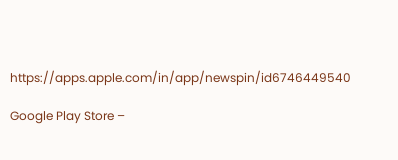https://apps.apple.com/in/app/newspin/id6746449540

Google Play Store –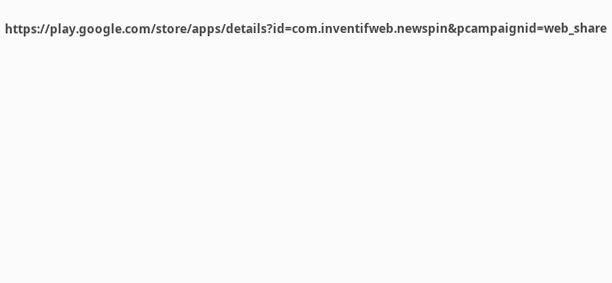https://play.google.com/store/apps/details?id=com.inventifweb.newspin&pcampaignid=web_share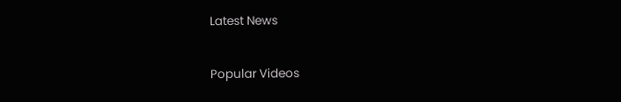Latest News

Popular Videos